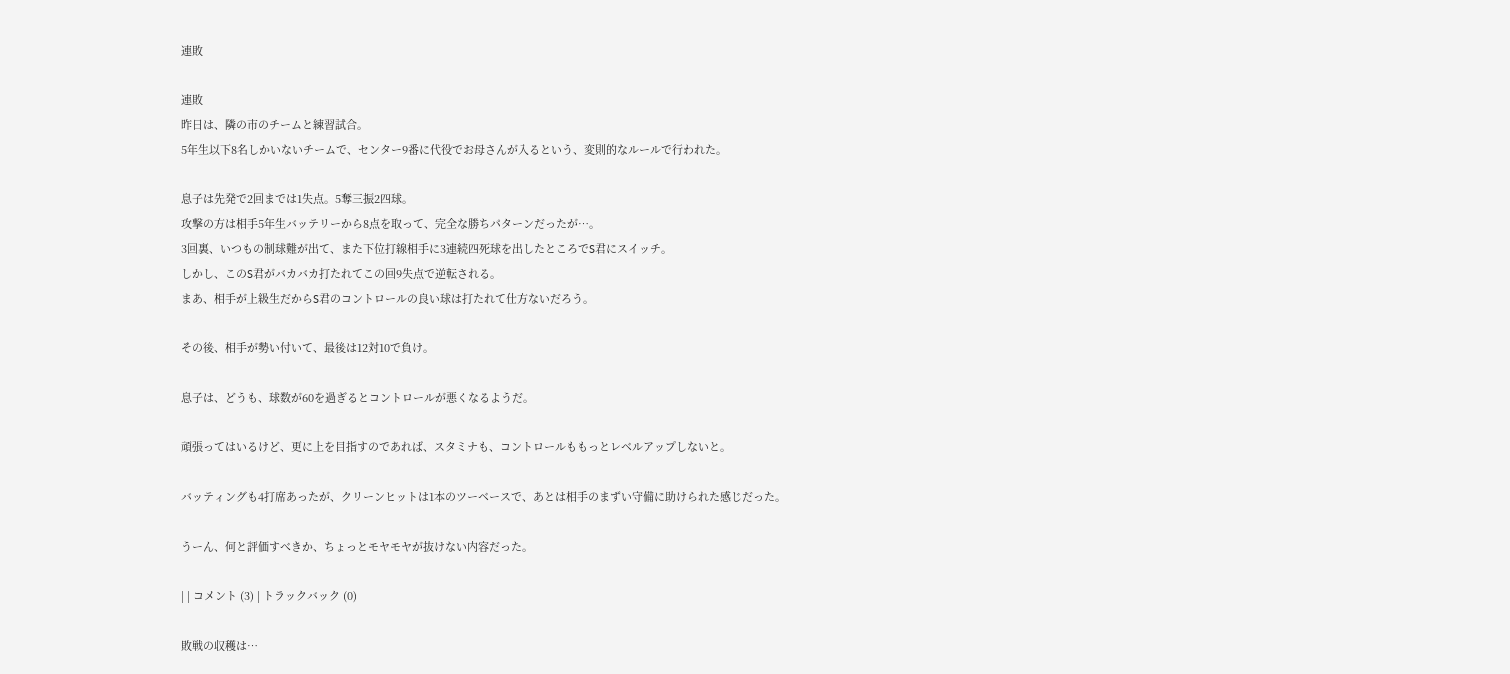連敗

連敗
昨日は、隣の市のチームと練習試合。
5年生以下8名しかいないチームで、センター9番に代役でお母さんが入るという、変則的なルールで行われた。

息子は先発で2回までは1失点。5奪三振2四球。
攻撃の方は相手5年生バッテリーから8点を取って、完全な勝ちパターンだったが…。
3回裏、いつもの制球難が出て、また下位打線相手に3連続四死球を出したところでS君にスイッチ。
しかし、このS君がバカバカ打たれてこの回9失点で逆転される。
まあ、相手が上級生だからS君のコントロールの良い球は打たれて仕方ないだろう。

その後、相手が勢い付いて、最後は12対10で負け。

息子は、どうも、球数が60を過ぎるとコントロールが悪くなるようだ。

頑張ってはいるけど、更に上を目指すのであれば、スタミナも、コントロールももっとレベルアップしないと。

バッティングも4打席あったが、クリーンヒットは1本のツーベースで、あとは相手のまずい守備に助けられた感じだった。

うーん、何と評価すべきか、ちょっとモヤモヤが抜けない内容だった。

| | コメント (3) | トラックバック (0)

敗戦の収穫は…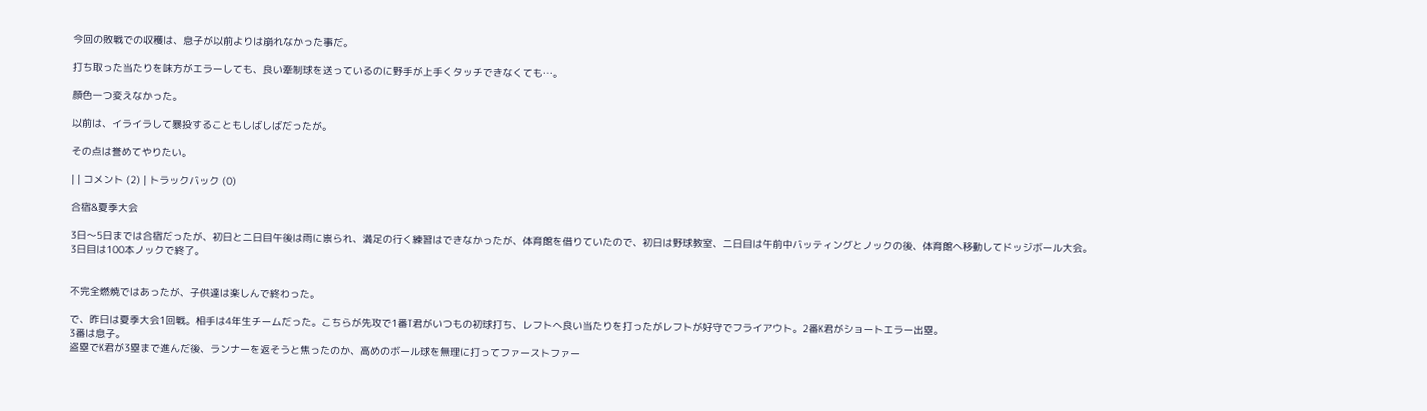今回の敗戦での収穫は、息子が以前よりは崩れなかった事だ。

打ち取った当たりを味方がエラーしても、良い牽制球を送っているのに野手が上手くタッチできなくても…。

顔色一つ変えなかった。

以前は、イライラして暴投することもしばしばだったが。

その点は誉めてやりたい。

| | コメント (2) | トラックバック (0)

合宿&夏季大会

3日〜5日までは合宿だったが、初日と二日目午後は雨に祟られ、満足の行く練習はできなかったが、体育館を借りていたので、初日は野球教室、二日目は午前中バッティングとノックの後、体育館へ移動してドッジボール大会。
3日目は100本ノックで終了。


不完全燃焼ではあったが、子供達は楽しんで終わった。

で、昨日は夏季大会1回戦。相手は4年生チームだった。こちらが先攻で1番T君がいつもの初球打ち、レフトへ良い当たりを打ったがレフトが好守でフライアウト。2番K君がショートエラー出塁。
3番は息子。
盗塁でK君が3塁まで進んだ後、ランナーを返そうと焦ったのか、高めのボール球を無理に打ってファーストファー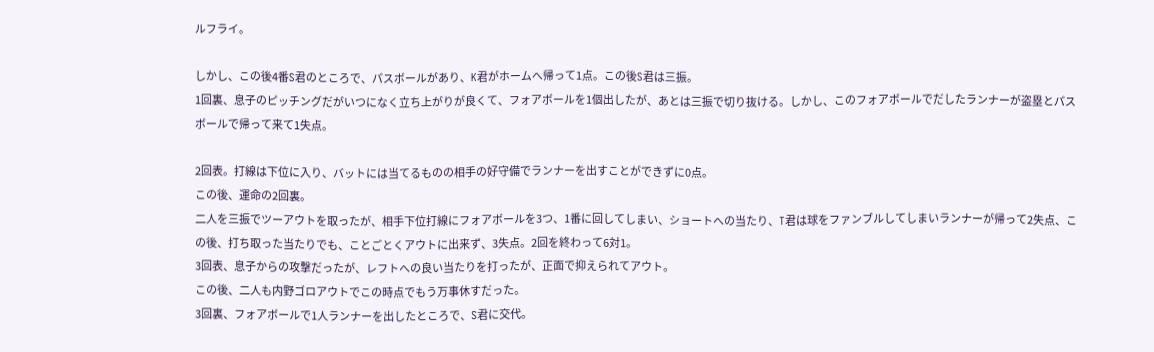ルフライ。

しかし、この後4番S君のところで、パスボールがあり、K君がホームへ帰って1点。この後S君は三振。
1回裏、息子のピッチングだがいつになく立ち上がりが良くて、フォアボールを1個出したが、あとは三振で切り抜ける。しかし、このフォアボールでだしたランナーが盗塁とパスボールで帰って来て1失点。

2回表。打線は下位に入り、バットには当てるものの相手の好守備でランナーを出すことができずに0点。
この後、運命の2回裏。
二人を三振でツーアウトを取ったが、相手下位打線にフォアボールを3つ、1番に回してしまい、ショートへの当たり、T君は球をファンブルしてしまいランナーが帰って2失点、この後、打ち取った当たりでも、ことごとくアウトに出来ず、3失点。2回を終わって6対1。
3回表、息子からの攻撃だったが、レフトへの良い当たりを打ったが、正面で抑えられてアウト。
この後、二人も内野ゴロアウトでこの時点でもう万事休すだった。
3回裏、フォアボールで1人ランナーを出したところで、S君に交代。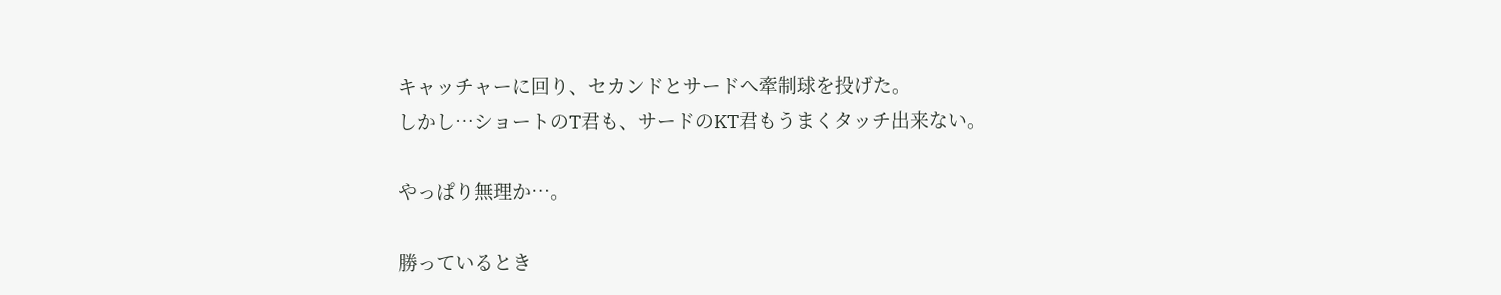キャッチャーに回り、セカンドとサードへ牽制球を投げた。
しかし…ショートのT君も、サードのKT君もうまくタッチ出来ない。

やっぱり無理か…。

勝っているとき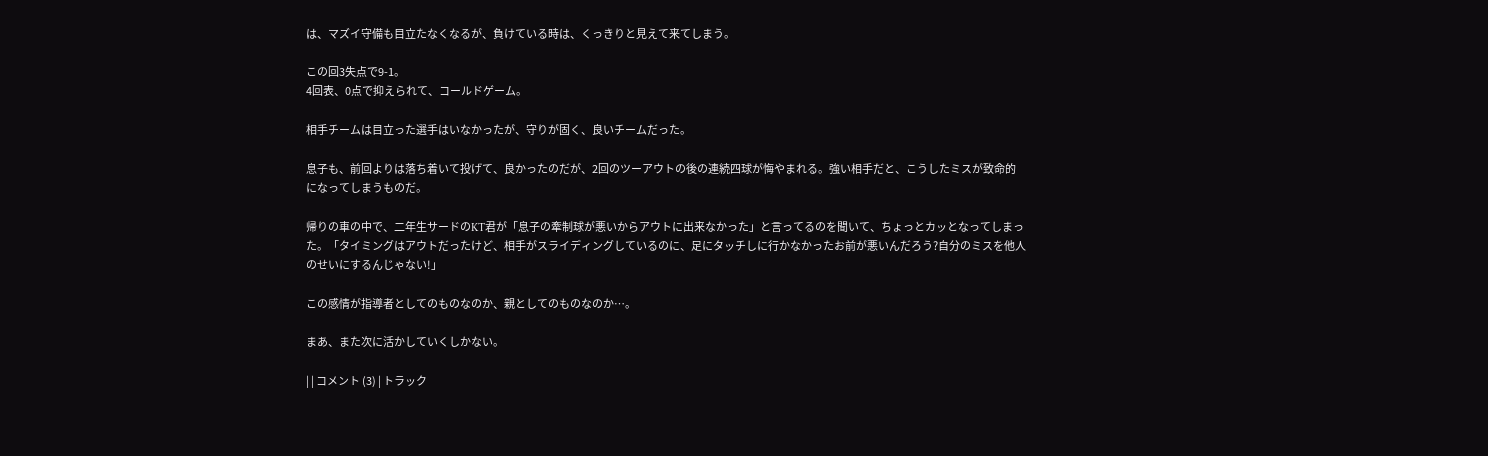は、マズイ守備も目立たなくなるが、負けている時は、くっきりと見えて来てしまう。

この回3失点で9-1。
4回表、0点で抑えられて、コールドゲーム。

相手チームは目立った選手はいなかったが、守りが固く、良いチームだった。

息子も、前回よりは落ち着いて投げて、良かったのだが、2回のツーアウトの後の連続四球が悔やまれる。強い相手だと、こうしたミスが致命的になってしまうものだ。

帰りの車の中で、二年生サードのKT君が「息子の牽制球が悪いからアウトに出来なかった」と言ってるのを聞いて、ちょっとカッとなってしまった。「タイミングはアウトだったけど、相手がスライディングしているのに、足にタッチしに行かなかったお前が悪いんだろう?自分のミスを他人のせいにするんじゃない!」

この感情が指導者としてのものなのか、親としてのものなのか…。

まあ、また次に活かしていくしかない。

| | コメント (3) | トラック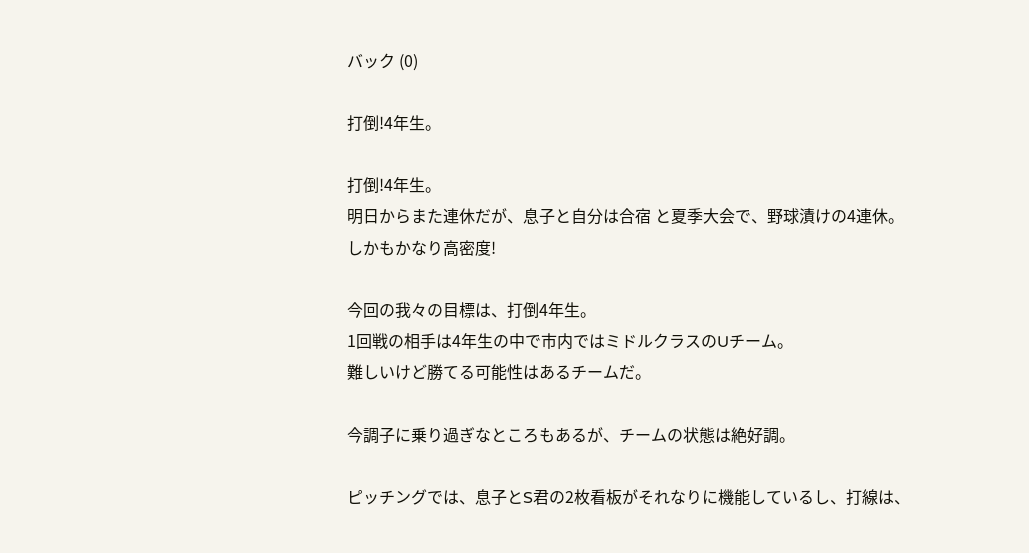バック (0)

打倒!4年生。

打倒!4年生。
明日からまた連休だが、息子と自分は合宿 と夏季大会で、野球漬けの4連休。しかもかなり高密度!

今回の我々の目標は、打倒4年生。
1回戦の相手は4年生の中で市内ではミドルクラスのUチーム。
難しいけど勝てる可能性はあるチームだ。

今調子に乗り過ぎなところもあるが、チームの状態は絶好調。

ピッチングでは、息子とS君の2枚看板がそれなりに機能しているし、打線は、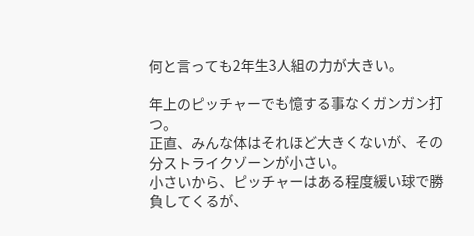何と言っても2年生3人組の力が大きい。

年上のピッチャーでも憶する事なくガンガン打つ。
正直、みんな体はそれほど大きくないが、その分ストライクゾーンが小さい。
小さいから、ピッチャーはある程度緩い球で勝負してくるが、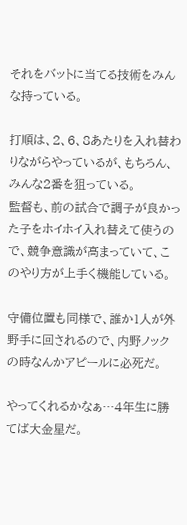それをバットに当てる技術をみんな持っている。

打順は、2、6、8あたりを入れ替わりながらやっているが、もちろん、みんな2番を狙っている。
監督も、前の試合で調子が良かった子をホイホイ入れ替えて使うので、競争意識が高まっていて、このやり方が上手く機能している。

守備位置も同様で、誰か1人が外野手に回されるので、内野ノックの時なんかアピールに必死だ。

やってくれるかなぁ…4年生に勝てば大金星だ。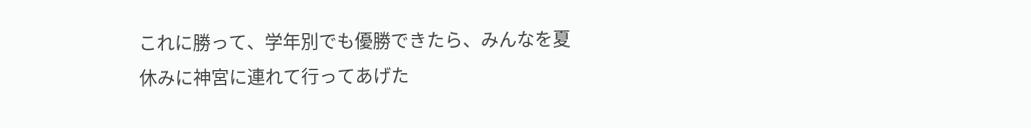これに勝って、学年別でも優勝できたら、みんなを夏休みに神宮に連れて行ってあげた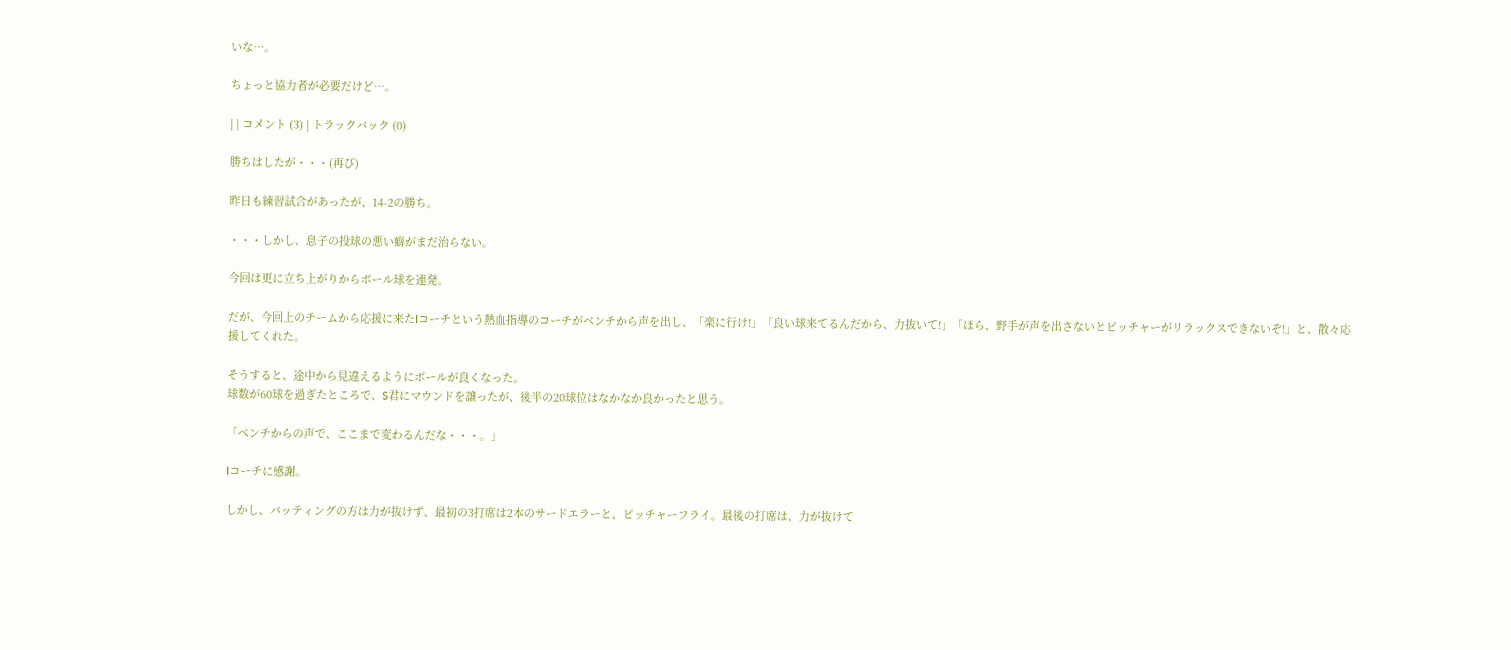いな…。

ちょっと協力者が必要だけど…。

| | コメント (3) | トラックバック (0)

勝ちはしたが・・・(再び)

昨日も練習試合があったが、14-2の勝ち。

・・・しかし、息子の投球の悪い癖がまだ治らない。

今回は更に立ち上がりからボール球を連発。

だが、今回上のチームから応援に来たIコーチという熱血指導のコーチがベンチから声を出し、「楽に行け!」「良い球来てるんだから、力抜いて!」「ほら、野手が声を出さないとピッチャーがリラックスできないぞ!」と、散々応援してくれた。

そうすると、途中から見違えるようにボールが良くなった。
球数が60球を過ぎたところで、S君にマウンドを譲ったが、後半の20球位はなかなか良かったと思う。

「ベンチからの声で、ここまで変わるんだな・・・。」

Iコーチに感謝。

しかし、バッティングの方は力が抜けず、最初の3打席は2本のサードエラーと、ピッチャーフライ。最後の打席は、力が抜けて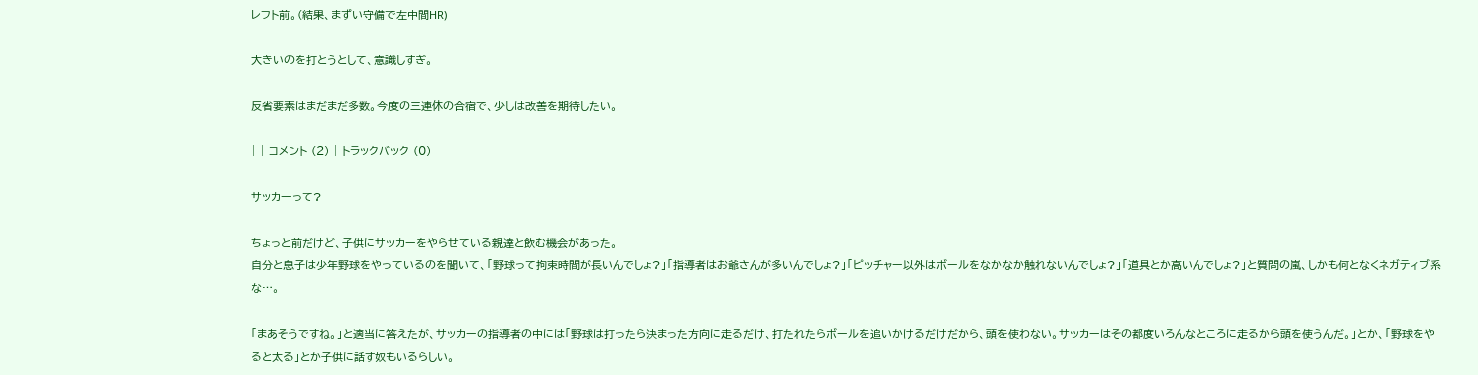レフト前。(結果、まずい守備で左中間HR)

大きいのを打とうとして、意識しすぎ。

反省要素はまだまだ多数。今度の三連休の合宿で、少しは改善を期待したい。

| | コメント (2) | トラックバック (0)

サッカーって?

ちょっと前だけど、子供にサッカーをやらせている親達と飲む機会があった。
自分と息子は少年野球をやっているのを聞いて、「野球って拘束時間が長いんでしょ?」「指導者はお爺さんが多いんでしょ?」「ピッチャー以外はボールをなかなか触れないんでしょ?」「道具とか高いんでしょ?」と質問の嵐、しかも何となくネガティブ系な…。

「まあそうですね。」と適当に答えたが、サッカーの指導者の中には「野球は打ったら決まった方向に走るだけ、打たれたらボールを追いかけるだけだから、頭を使わない。サッカーはその都度いろんなところに走るから頭を使うんだ。」とか、「野球をやると太る」とか子供に話す奴もいるらしい。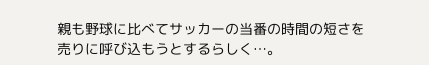親も野球に比べてサッカーの当番の時間の短さを売りに呼び込もうとするらしく…。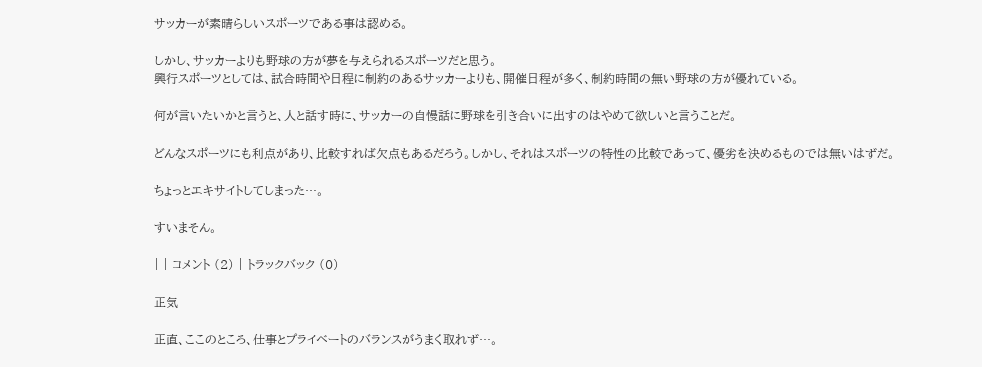サッカーが素晴らしいスポーツである事は認める。

しかし、サッカーよりも野球の方が夢を与えられるスポーツだと思う。
興行スポーツとしては、試合時間や日程に制約のあるサッカーよりも、開催日程が多く、制約時間の無い野球の方が優れている。

何が言いたいかと言うと、人と話す時に、サッカーの自慢話に野球を引き合いに出すのはやめて欲しいと言うことだ。

どんなスポーツにも利点があり、比較すれば欠点もあるだろう。しかし、それはスポーツの特性の比較であって、優劣を決めるものでは無いはずだ。

ちょっとエキサイトしてしまった…。

すいまそん。

| | コメント (2) | トラックバック (0)

正気

正直、ここのところ、仕事とプライベートのバランスがうまく取れず…。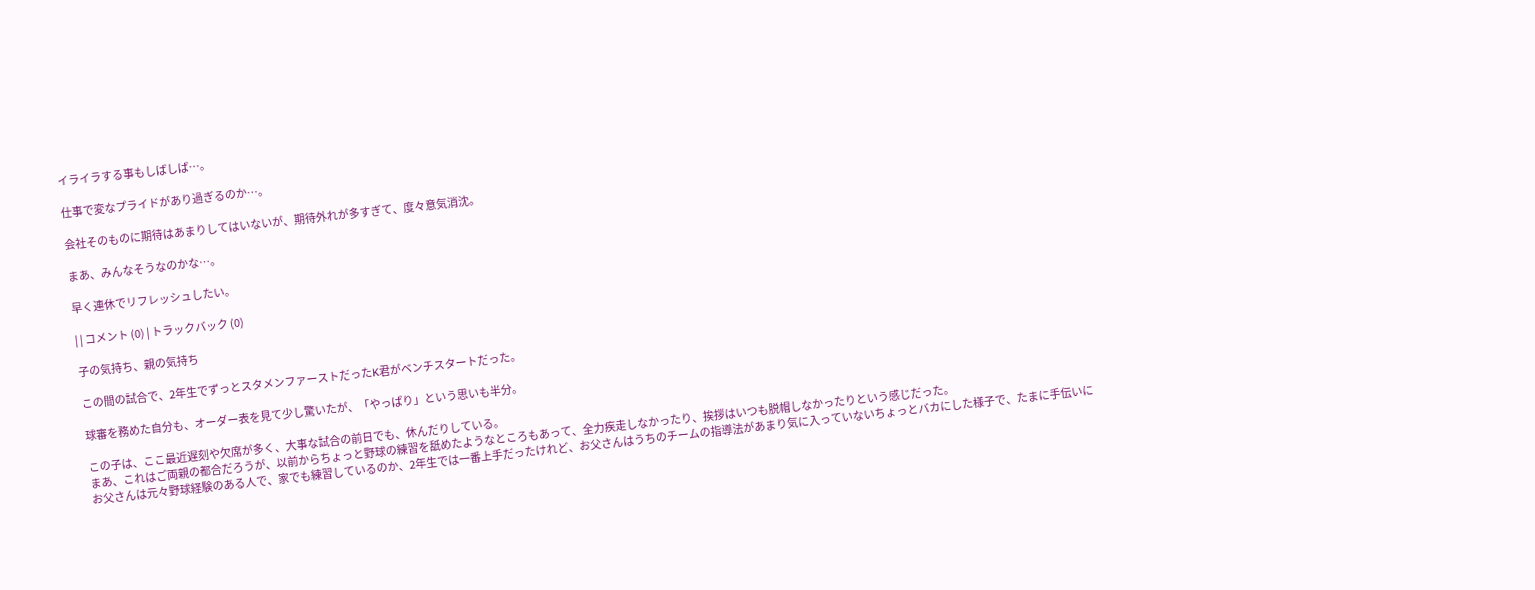イライラする事もしばしば…。

仕事で変なプライドがあり過ぎるのか…。

会社そのものに期待はあまりしてはいないが、期待外れが多すぎて、度々意気消沈。

まあ、みんなそうなのかな…。

早く連休でリフレッシュしたい。

| | コメント (0) | トラックバック (0)

子の気持ち、親の気持ち

この間の試合で、2年生でずっとスタメンファーストだったK君がベンチスタートだった。

球審を務めた自分も、オーダー表を見て少し驚いたが、「やっぱり」という思いも半分。

この子は、ここ最近遅刻や欠席が多く、大事な試合の前日でも、休んだりしている。
まあ、これはご両親の都合だろうが、以前からちょっと野球の練習を舐めたようなところもあって、全力疾走しなかったり、挨拶はいつも脱帽しなかったりという感じだった。
お父さんは元々野球経験のある人で、家でも練習しているのか、2年生では一番上手だったけれど、お父さんはうちのチームの指導法があまり気に入っていないちょっとバカにした様子で、たまに手伝いに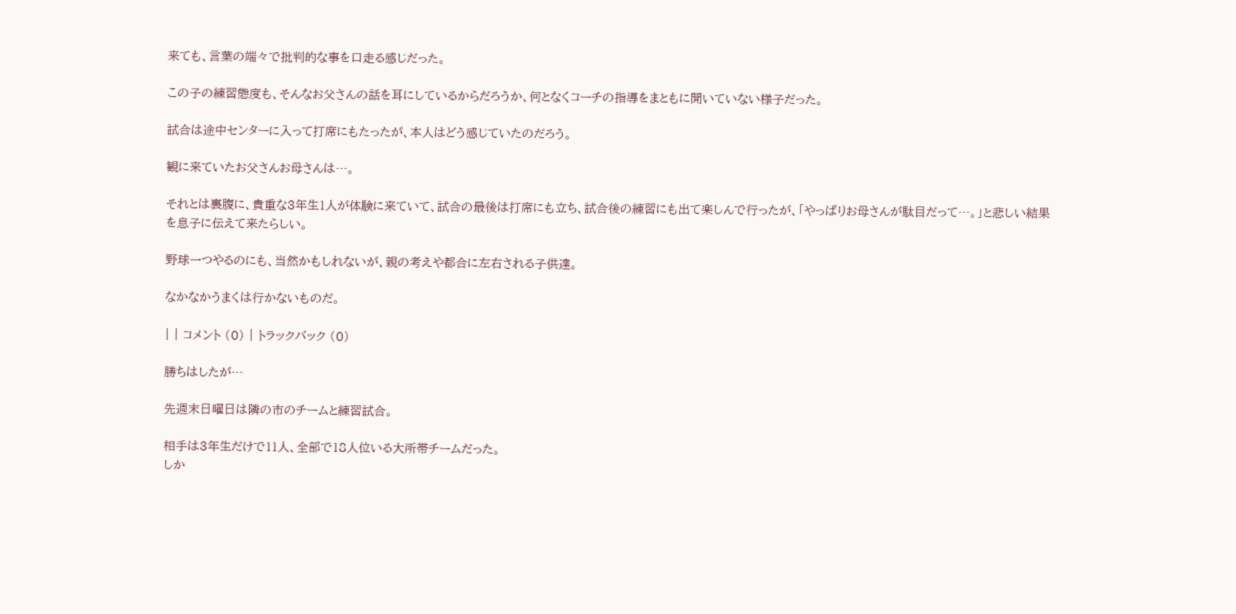来ても、言葉の端々で批判的な事を口走る感じだった。

この子の練習態度も、そんなお父さんの話を耳にしているからだろうか、何となくコーチの指導をまともに聞いていない様子だった。

試合は途中センターに入って打席にもたったが、本人はどう感じていたのだろう。

観に来ていたお父さんお母さんは…。

それとは裏腹に、貴重な3年生1人が体験に来ていて、試合の最後は打席にも立ち、試合後の練習にも出て楽しんで行ったが、「やっぱりお母さんが駄目だって…。」と悲しい結果を息子に伝えて来たらしい。

野球一つやるのにも、当然かもしれないが、親の考えや都合に左右される子供達。

なかなかうまくは行かないものだ。

| | コメント (0) | トラックバック (0)

勝ちはしたが…

先週末日曜日は隣の市のチームと練習試合。

相手は3年生だけで11人、全部で18人位いる大所帯チームだった。
しか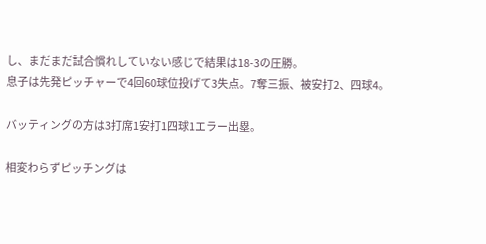し、まだまだ試合慣れしていない感じで結果は18-3の圧勝。
息子は先発ピッチャーで4回60球位投げて3失点。7奪三振、被安打2、四球4。

バッティングの方は3打席1安打1四球1エラー出塁。

相変わらずピッチングは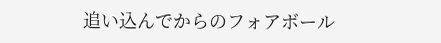追い込んでからのフォアボール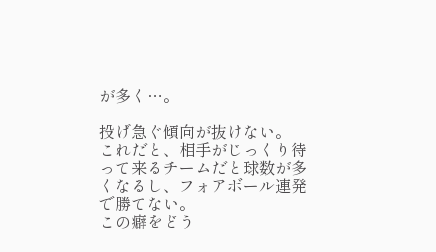が多く…。

投げ急ぐ傾向が抜けない。
これだと、相手がじっくり待って来るチームだと球数が多くなるし、フォアボール連発で勝てない。
この癖をどう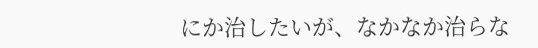にか治したいが、なかなか治らな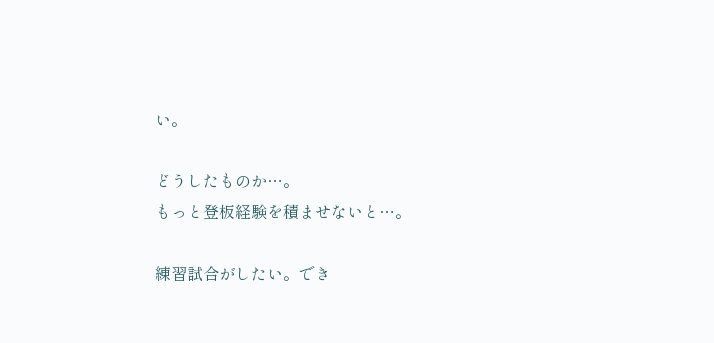い。

どうしたものか…。
もっと登板経験を積ませないと…。

練習試合がしたい。でき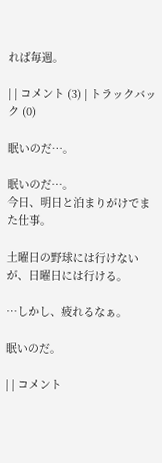れば毎週。

| | コメント (3) | トラックバック (0)

眠いのだ…。

眠いのだ…。
今日、明日と泊まりがけでまた仕事。

土曜日の野球には行けないが、日曜日には行ける。

…しかし、疲れるなぁ。

眠いのだ。

| | コメント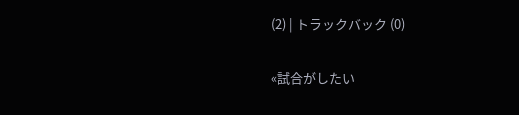(2) | トラックバック (0)

«試合がしたい